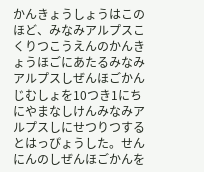かんきょうしょうはこのほど、みなみアルプスこくりつこうえんのかんきょうほごにあたるみなみアルプスしぜんほごかんじむしょを10つき1にちにやまなしけんみなみアルプスしにせつりつするとはっぴょうした。せんにんのしぜんほごかんを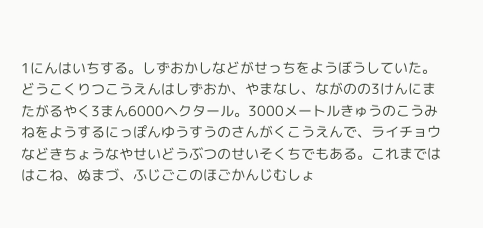1にんはいちする。しずおかしなどがせっちをようぼうしていた。
どうこくりつこうえんはしずおか、やまなし、ながのの3けんにまたがるやく3まん6000ヘクタール。3000メートルきゅうのこうみねをようするにっぽんゆうすうのさんがくこうえんで、ライチョウなどきちょうなやせいどうぶつのせいそくちでもある。これまでははこね、ぬまづ、ふじごこのほごかんじむしょ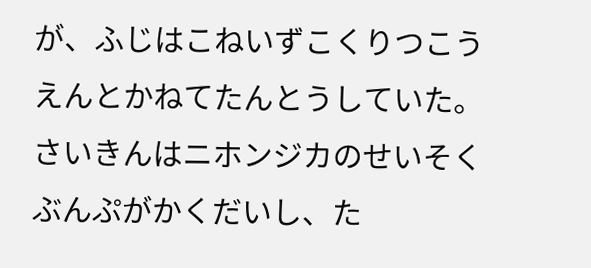が、ふじはこねいずこくりつこうえんとかねてたんとうしていた。
さいきんはニホンジカのせいそくぶんぷがかくだいし、た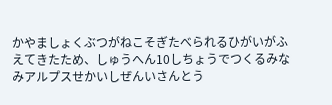かやましょくぶつがねこそぎたべられるひがいがふえてきたため、しゅうへん10しちょうでつくるみなみアルプスせかいしぜんいさんとう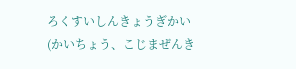ろくすいしんきょうぎかい(かいちょう、こじまぜんき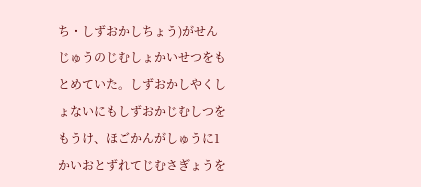ち・しずおかしちょう)がせんじゅうのじむしょかいせつをもとめていた。しずおかしやくしょないにもしずおかじむしつをもうけ、ほごかんがしゅうに1かいおとずれてじむさぎょうを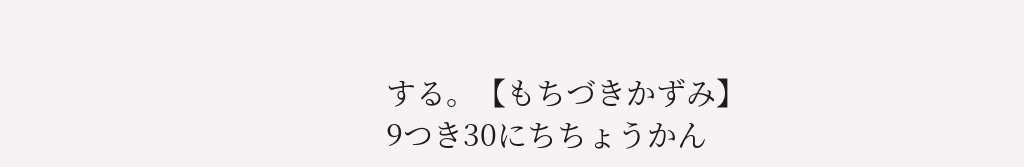する。【もちづきかずみ】
9つき30にちちょうかん